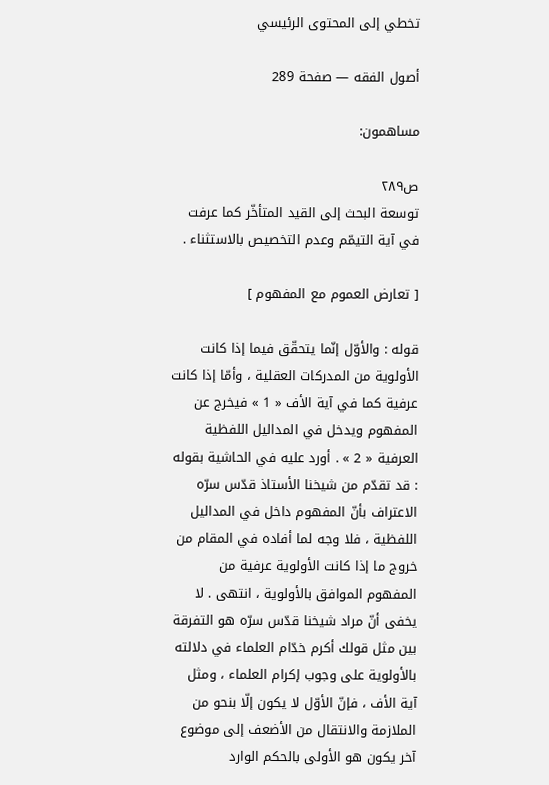تخطي إلى المحتوى الرئيسي

أصول الفقه — صفحة 289

مساهمون:

ص٢٨٩
توسعة البحث إلى القيد المتأخّر كما عرفت في آية التيمّم وعدم التخصيص بالاستثناء .

[ تعارض العموم مع المفهوم ]

قوله : والأوّل إنّما يتحقّق فيما إذا كانت الأولوية من المدركات العقلية ، وأمّا إذا كانت عرفية كما في آية الأف « 1 » فيخرج عن المفهوم ويدخل في المداليل اللفظية العرفية « 2 » . أورد عليه في الحاشية بقوله : قد تقدّم من شيخنا الأستاذ قدّس سرّه الاعتراف بأنّ المفهوم داخل في المداليل اللفظية ، فلا وجه لما أفاده في المقام من خروج ما إذا كانت الأولوية عرفية من المفهوم الموافق بالأولوية ، انتهى . لا يخفى أنّ مراد شيخنا قدّس سرّه هو التفرقة بين مثل قولك أكرم خدّام العلماء في دلالته بالأولوية على وجوب إكرام العلماء ، ومثل آية الأف ، فإنّ الأوّل لا يكون إلّا بنحو من الملازمة والانتقال من الأضعف إلى موضوع آخر يكون هو الأولى بالحكم الوارد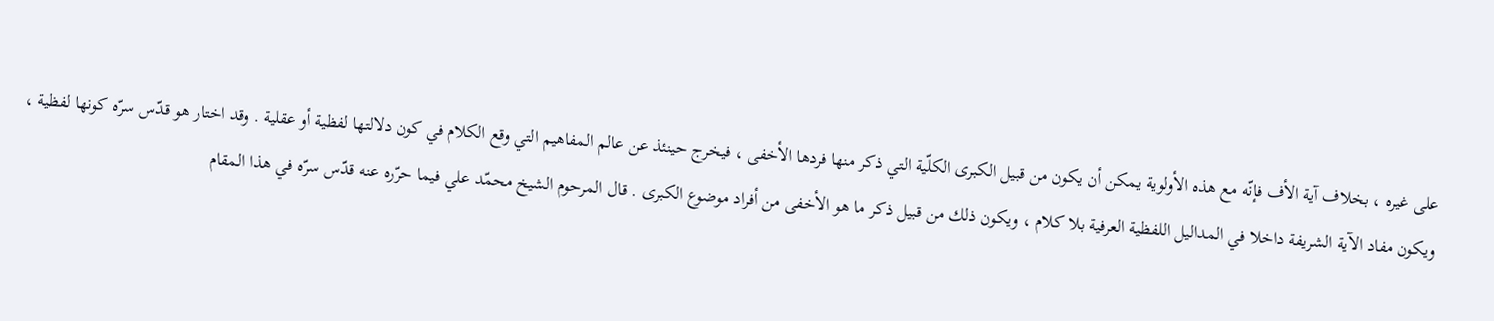على غيره ، بخلاف آية الأف فإنّه مع هذه الأولوية يمكن أن يكون من قبيل الكبرى الكلّية التي ذكر منها فردها الأخفى ، فيخرج حينئذ عن عالم المفاهيم التي وقع الكلام في كون دلالتها لفظية أو عقلية . وقد اختار هو قدّس سرّه كونها لفظية ، ويكون مفاد الآية الشريفة داخلا في المداليل اللفظية العرفية بلا كلام ، ويكون ذلك من قبيل ذكر ما هو الأخفى من أفراد موضوع الكبرى . قال المرحوم الشيخ محمّد علي فيما حرّره عنه قدّس سرّه في هذا المقام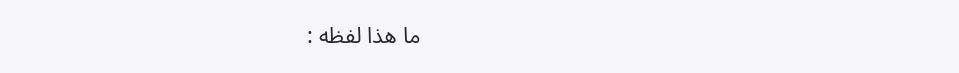ما هذا لفظه :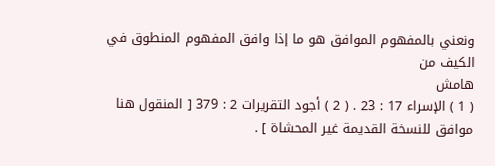ونعني بالمفهوم الموافق هو ما إذا وافق المفهوم المنطوق في الكيف من
هامش
( 1 ) الإسراء 17 : 23 . ( 2 ) أجود التقريرات 2 : 379 [ المنقول هنا موافق للنسخة القديمة غير المحشاة ] .